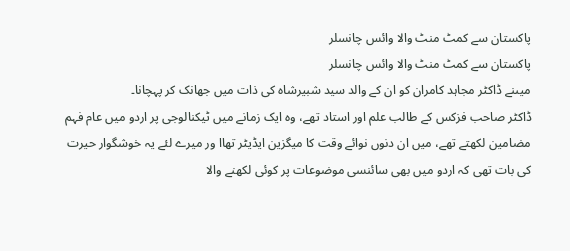پاکستان سے کمٹ منٹ والا وائس چانسلر
پاکستان سے کمٹ منٹ والا وائس چانسلر
میںنے ڈاکٹر مجاہد کامران کو ان کے والد سید شبیرشاہ کی ذات میں جھانک کر پہچانا۔
ڈاکٹر صاحب فزکس کے طالب علم اور استاد تھے، وہ ایک زمانے میں ٹیکنالوجی پر اردو میں عام فہم مضامین لکھتے تھے، میں ان دنوں نوائے وقت کا میگزین ایڈیٹر تھاا ور میرے لئے یہ خوشگوار حیرت کی بات تھی کہ اردو میں بھی سائنسی موضوعات پر کوئی لکھنے والا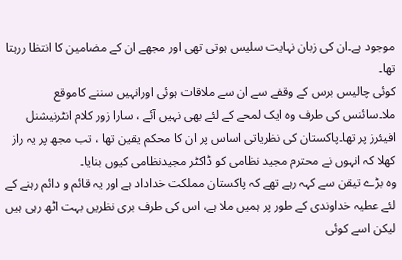موجود ہے۔ان کی زبان نہایت سلیس ہوتی تھی اور مجھے ان کے مضامین کا انتظا ررہتا تھا۔
کوئی چالیس برس کے وقفے سے ان سے ملاقات ہوئی اورانہیں سننے کاموقع ملا۔سائنس کی طرف وہ ایک لمحے کے لئے بھی نہیں آئے ، سارا زور کلام انٹرنیشنل افیئرز پر تھا۔پاکستان کی نظریاتی اساس پر ان کا محکم یقین تھا ، تب مجھ پر یہ راز کھلا کہ انہوں نے محترم مجید نظامی کو ڈاکٹر مجیدنظامی کیوں بنایا۔
وہ بڑے تیقن سے کہہ رہے تھے کہ پاکستان مملکت خداداد ہے اور یہ قائم و دائم رہنے کے لئے عطیہ خداوندی کے طور پر ہمیں ملا ہے، اس کی طرف بری نظریں بہت اٹھ رہی ہیں لیکن اسے کوئی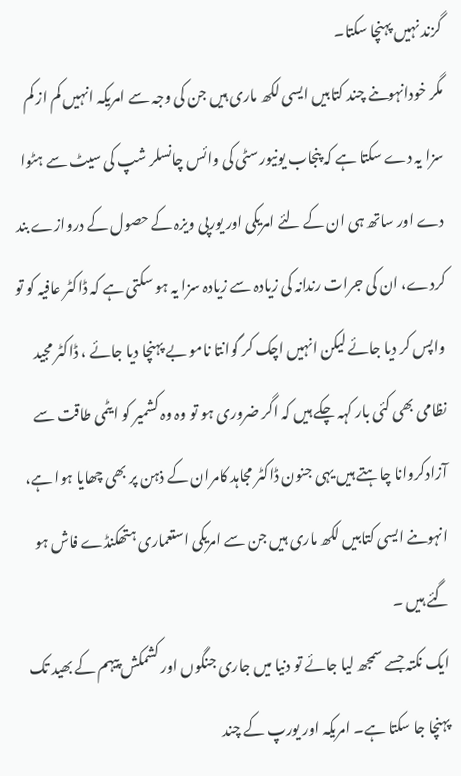گزند نہیں پہنچا سکتا۔
مگر خودانہوںنے چند کتابیں ایسی لکھ ماری ہیں جن کی وجہ سے امریکہ انہیں کم از کم سزا یہ دے سکتا ہے کہ پنجاب یونیورسٹی کی وائس چانسلر شپ کی سیٹ سے ہٹوا دے اور ساتھ ہی ان کے لئے امریکی اور یورپی ویزہ کے حصول کے دروازے بند کردے، ان کی جرات رندانہ کی زیادہ سے زیادہ سزا یہ ہو سکتی ہے کہ ڈاکٹر عافیہ کو تو واپس کر دیا جائے لیکن انہیں اچک کر گوانتا نامو بے پہنچا دیا جائے ، ڈاکٹر مجید نظامی بھی کئی بار کہہ چکے ہیں کہ اگر ضروری ہو تو وہ وہ کشمیر کو ایٹمی طاقت سے آزادکروانا چاہتے ہیں یہی جنون ڈاکٹر مجاہد کامران کے ذہن پر بھی چھایا ہوا ہے، انہوںنے ایسی کتابیں لکھ ماری ہیں جن سے امریکی استعماری ہتھکنڈے فاش ہو گئے ہیں ۔
ایک نکتہ جسے سمجھ لیا جائے تو دنیا میں جاری جنگوں اور کشمکش پیہم کے بھید تک پہنچا جا سکتا ہے۔ امریکہ اور یورپ کے چند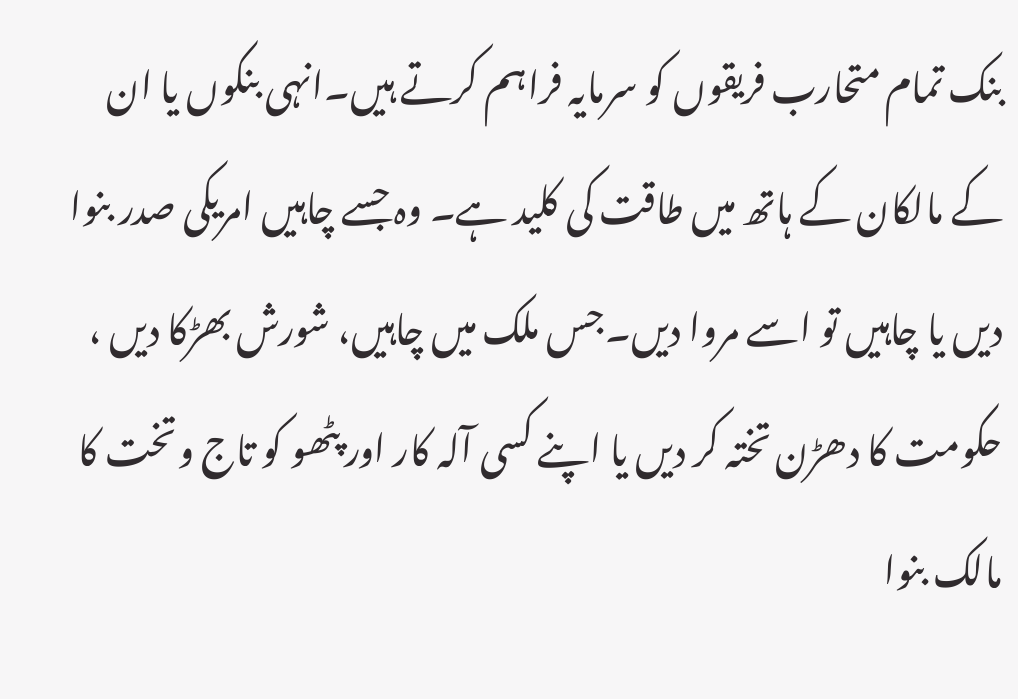بنک تمام متحارب فریقوں کو سرمایہ فراہم کرتے ہیں۔انہی بنکوں یا ان کے مالکان کے ہاتھ میں طاقت کی کلید ہے۔ وہ جسے چاہیں امریکی صدر بنوا دیں یا چاہیں تو اسے مروا دیں۔جس ملک میں چاہیں، شورش بھڑکا دیں ، حکومت کا دھڑن تختہ کر دیں یا اپنے کسی آلہ کار اور پٹھو کو تاج وتخت کا مالک بنوا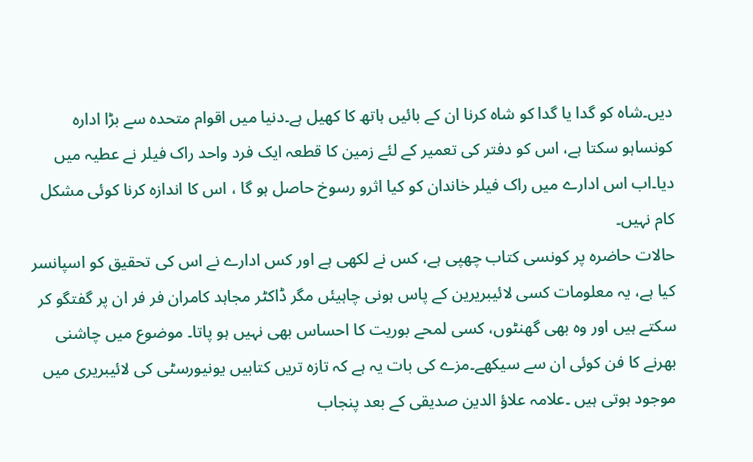دیں۔شاہ کو گدا یا گدا کو شاہ کرنا ان کے بائیں ہاتھ کا کھیل ہے۔دنیا میں اقوام متحدہ سے بڑا ادارہ کونساہو سکتا ہے، اس کو دفتر کی تعمیر کے لئے زمین کا قطعہ ایک فرد واحد راک فیلر نے عطیہ میں دیا۔اب اس ادارے میں راک فیلر خاندان کو کیا اثرو رسوخ حاصل ہو گا ، اس کا اندازہ کرنا کوئی مشکل کام نہیں۔
حالات حاضرہ پر کونسی کتاب چھپی ہے، کس نے لکھی ہے اور کس ادارے نے اس کی تحقیق کو اسپانسر کیا ہے، یہ معلومات کسی لائیبریرین کے پاس ہونی چاہیئں مگر ڈاکٹر مجاہد کامران فر فر ان پر گفتگو کر سکتے ہیں اور وہ بھی گھنٹوں، کسی لمحے بوریت کا احساس بھی نہیں ہو پاتا۔ موضوع میں چاشنی بھرنے کا فن کوئی ان سے سیکھے۔مزے کی بات یہ ہے کہ تازہ تریں کتابیں یونیورسٹی کی لائیبریری میں موجود ہوتی ہیں ۔علامہ علاؤ الدین صدیقی کے بعد پنجاب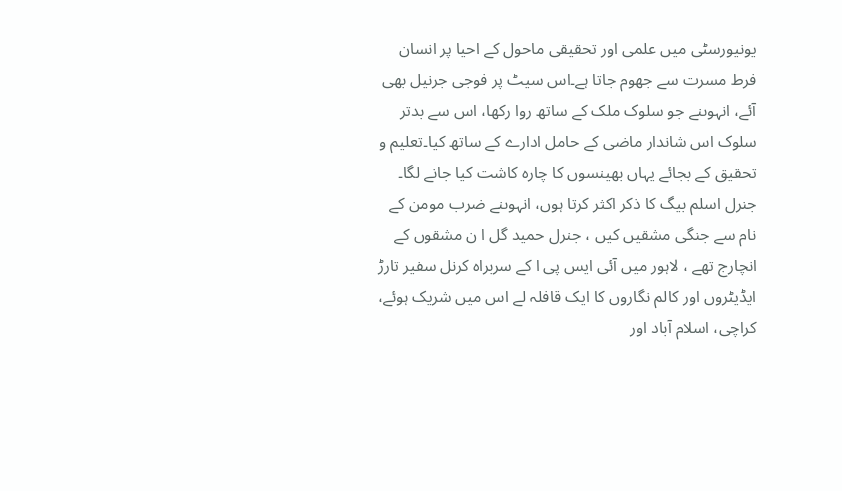یونیورسٹی میں علمی اور تحقیقی ماحول کے احیا پر انسان فرط مسرت سے جھوم جاتا ہے۔اس سیٹ پر فوجی جرنیل بھی آئے، انہوںنے جو سلوک ملک کے ساتھ روا رکھا، اس سے بدتر سلوک اس شاندار ماضی کے حامل ادارے کے ساتھ کیا۔تعلیم و تحقیق کے بجائے یہاں بھینسوں کا چارہ کاشت کیا جانے لگا۔
جنرل اسلم بیگ کا ذکر اکثر کرتا ہوں، انہوںنے ضرب مومن کے نام سے جنگی مشقیں کیں ، جنرل حمید گل ا ن مشقوں کے انچارج تھے ، لاہور میں آئی ایس پی ا کے سربراہ کرنل سفیر تارڑ ایڈیٹروں اور کالم نگاروں کا ایک قافلہ لے اس میں شریک ہوئے، کراچی، اسلام آباد اور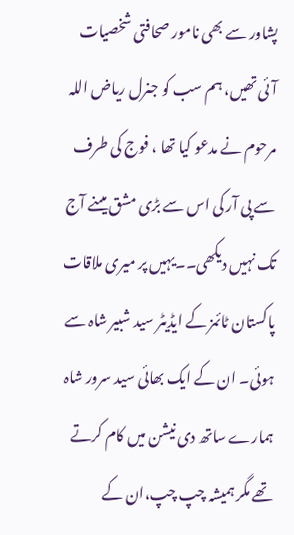پشاور سے بھی نامور صحافتی شخصیات آئی تھیں، ہم سب کو جنرل ریاض اللہ مرحوم نے مدعو کیا تھا ، فوج کی طرف سے پی آر کی اس سے بڑی مشق میںنے آج تک نہیں دیکھی۔۔یہیں پر میری ملاقات پاکستان ٹائمز کے ایڈیٹر سید شبیر شاہ سے ہوئی۔ ان کے ایک بھائی سید سرور شاہ ہمارے ساتھ دی نیشن میں کام کرتے تھے مگر ہمیشہ چپ چپ،ان کے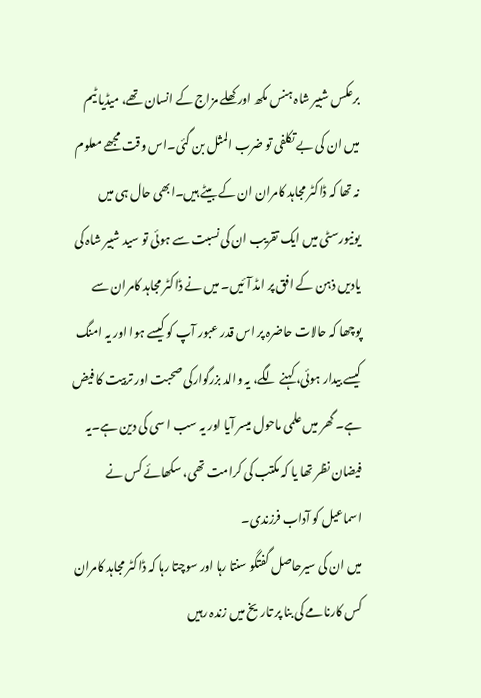برعکس شبیر شاہ ہنس مکھ اور کھلے مزاج کے انسان تھے، میڈیا ٹیم میں ان کی بے تکلفی تو ضرب المثل بن گئی۔اس وقت مجھے معلوم نہ تھا کہ ڈاکٹر مجاہد کامران ان کے بیٹے ہیں۔ابھی حال ہی میں یونیورسٹی میں ایک تقریب ان کی نسبت سے ہوئی تو سید شبیر شاہ کی یادیں ذہن کے افق پر امڈ آئیں۔ میں نے ڈاکٹر مجاہد کامران سے پوچھا کہ حالات حاضرہ پر اس قدر عبور آپ کو کیسے ہوا اور یہ امنگ کیسے بیدار ہوئی، کہنے لگے، یہ والد بزرگوارکی صحبت اور تربیت کا فیض ہے۔ گھر میں علمی ماحول میسر آیا اور یہ سب ا سی کی دین ہے۔یہ فیضان نظر تھا یا کہ مکتب کی کرامت تھی، سکھائے کس نے اسماعیل کو آداب فرزندی۔
میں ان کی سیرحاصل گفتگو سنتا رہا اور سوچتا رہا کہ ڈاکٹر مجاہد کامران کس کارنامے کی بنا پر تاریخ میں زندہ رہیں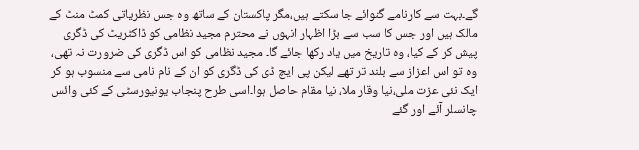گے۔بہت سے کارنامے گنوائے جا سکتے ہیں،مگر پاکستان کے ساتھ وہ جس نظریاتی کمٹ منٹ کے مالک ہیں اور جس کا سب سے بڑا اظہار انہوں نے محترم مجید نظامی کو ڈاکٹریٹ کی ڈگری پیش کر کے کیا، وہ تاریخ میں یاد رکھا جائے گا۔ مجید نظامی کو اس ڈگری کی ضرورت نہ تھی، وہ تو اس اعزاز سے بلند تر تھے لیکن پی ایچ ڈی کی ڈگری کو ان کے نام نامی سے منسوب ہو کر ایک نئی عزت ملی،نیا وقار ملا، نیا مقام حاصل ہوا۔اسی طرح پنجاب یونیورسٹی کے کئی وائس چانسلر آئے اور گئے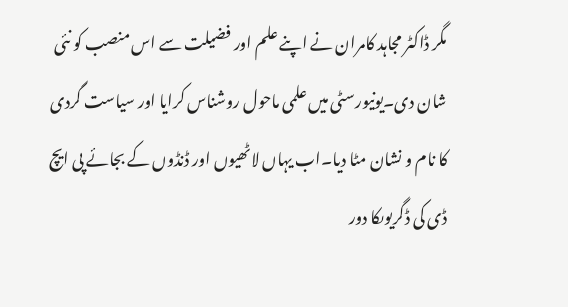مگر ڈاکٹر مجاہد کامران نے اپنے علم اور فضیلت سے اس منصب کو نئی شان دی۔یونیورسٹی میں علمی ماحول روشناس کرایا اور سیاست گردی کا نام و نشان مٹا دیا۔اب یہاں لاٹھیوں اور ڈنڈوں کے بجائے پی ایچ ڈی کی ڈگریوںکا دور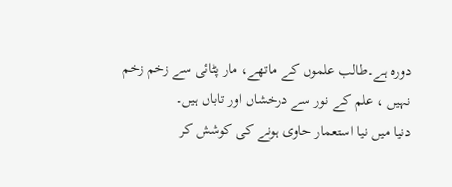دورہ ہے۔طالب علموں کے ماتھے، مار پٹائی سے زخم زخم نہیں ، علم کے نور سے درخشاں اور تاباں ہیں۔
دنیا میں نیا استعمار حاوی ہونے کی کوشش کر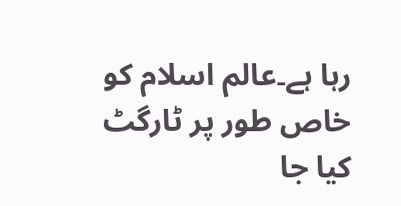رہا ہے۔عالم اسلام کو خاص طور پر ٹارگٹ کیا جا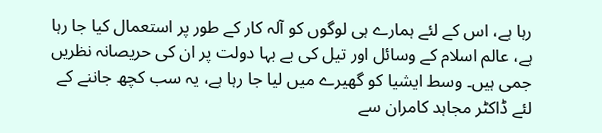رہا ہے، اس کے لئے ہمارے ہی لوگوں کو آلہ کار کے طور پر استعمال کیا جا رہا ہے، عالم اسلام کے وسائل اور تیل کی بے بہا دولت پر ان کی حریصانہ نظریں جمی ہیں۔ وسط ایشیا کو گھیرے میں لیا جا رہا ہے، یہ سب کچھ جاننے کے لئے ڈاکٹر مجاہد کامران سے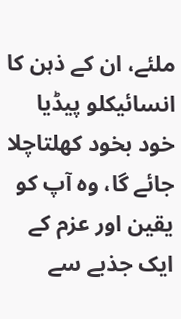ملئے، ان کے ذہن کا انسائیکلو پیڈیا خود بخود کھلتاچلا جائے گا، وہ آپ کو یقین اور عزم کے ایک جذبے سے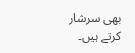بھی سرشار کرتے ہیں۔